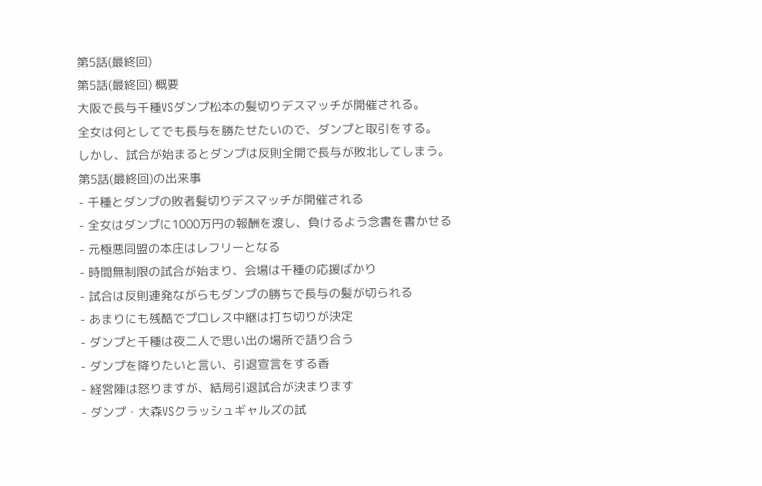第5話(最終回)
第5話(最終回) 概要
大阪で長与千種VSダンプ松本の髪切りデスマッチが開催される。
全女は何としてでも長与を勝たせたいので、ダンプと取引をする。
しかし、試合が始まるとダンプは反則全開で長与が敗北してしまう。
第5話(最終回)の出来事
- 千種とダンプの敗者髪切りデスマッチが開催される
- 全女はダンプに1000万円の報酬を渡し、負けるよう念書を書かせる
- 元極悪同盟の本庄はレフリーとなる
- 時間無制限の試合が始まり、会場は千種の応援ばかり
- 試合は反則連発ながらもダンプの勝ちで長与の髪が切られる
- あまりにも残酷でプロレス中継は打ち切りが決定
- ダンプと千種は夜二人で思い出の場所で語り合う
- ダンプを降りたいと言い、引退宣言をする香
- 経営陣は怒りますが、結局引退試合が決まります
- ダンプ・大森VSクラッシュギャルズの試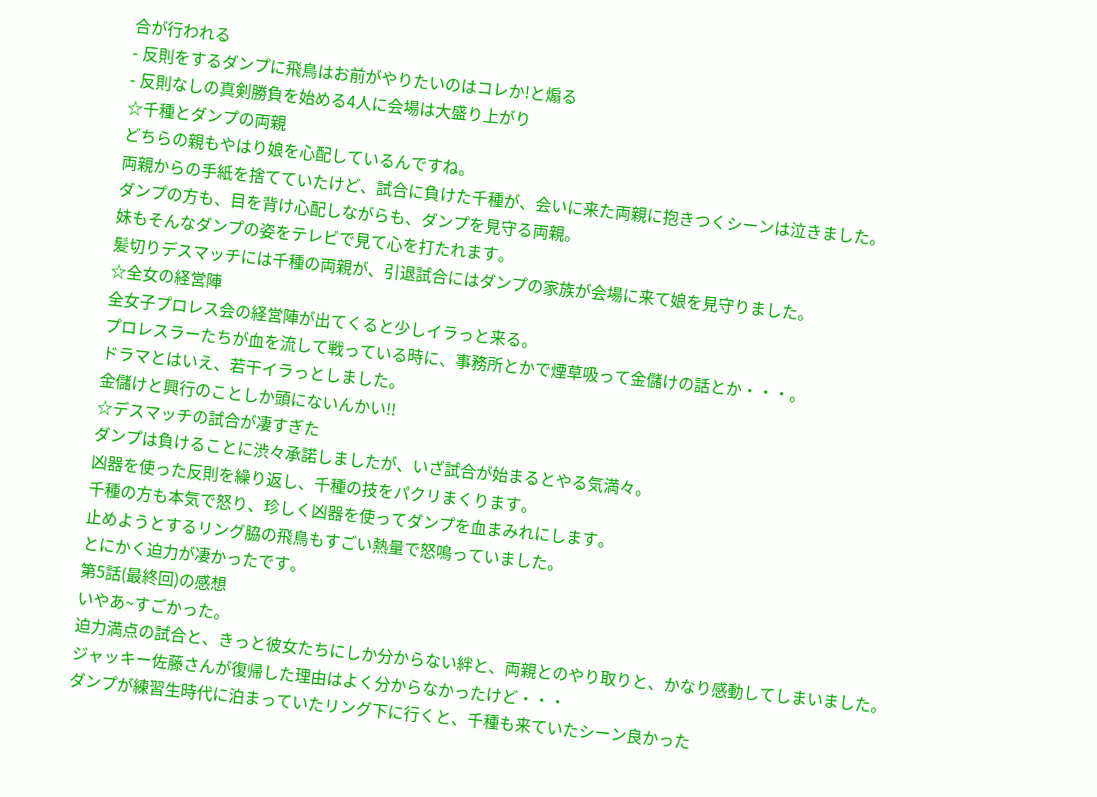合が行われる
- 反則をするダンプに飛鳥はお前がやりたいのはコレか!と煽る
- 反則なしの真剣勝負を始める4人に会場は大盛り上がり
☆千種とダンプの両親
どちらの親もやはり娘を心配しているんですね。
両親からの手紙を捨てていたけど、試合に負けた千種が、会いに来た両親に抱きつくシーンは泣きました。
ダンプの方も、目を背け心配しながらも、ダンプを見守る両親。
妹もそんなダンプの姿をテレビで見て心を打たれます。
髪切りデスマッチには千種の両親が、引退試合にはダンプの家族が会場に来て娘を見守りました。
☆全女の経営陣
全女子プロレス会の経営陣が出てくると少しイラっと来る。
プロレスラーたちが血を流して戦っている時に、事務所とかで煙草吸って金儲けの話とか・・・。
ドラマとはいえ、若干イラっとしました。
金儲けと興行のことしか頭にないんかい!!
☆デスマッチの試合が凄すぎた
ダンプは負けることに渋々承諾しましたが、いざ試合が始まるとやる気満々。
凶器を使った反則を繰り返し、千種の技をパクリまくります。
千種の方も本気で怒り、珍しく凶器を使ってダンプを血まみれにします。
止めようとするリング脇の飛鳥もすごい熱量で怒鳴っていました。
とにかく迫力が凄かったです。
第5話(最終回)の感想
いやあ~すごかった。
迫力満点の試合と、きっと彼女たちにしか分からない絆と、両親とのやり取りと、かなり感動してしまいました。
ジャッキー佐藤さんが復帰した理由はよく分からなかったけど・・・
ダンプが練習生時代に泊まっていたリング下に行くと、千種も来ていたシーン良かった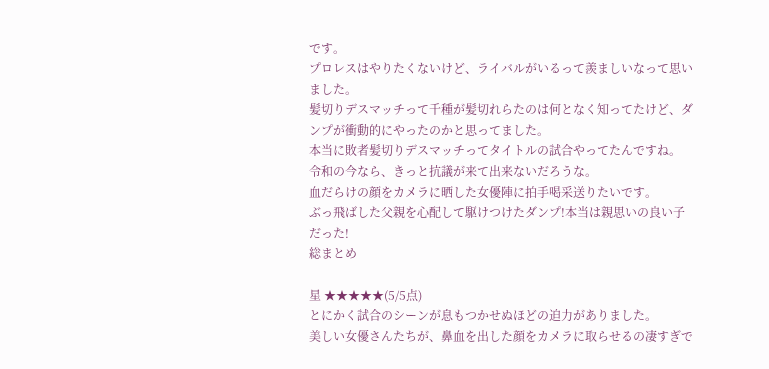です。
プロレスはやりたくないけど、ライバルがいるって羨ましいなって思いました。
髪切りデスマッチって千種が髪切れらたのは何となく知ってたけど、ダンプが衝動的にやったのかと思ってました。
本当に敗者髪切りデスマッチってタイトルの試合やってたんですね。
令和の今なら、きっと抗議が来て出来ないだろうな。
血だらけの顔をカメラに晒した女優陣に拍手喝采送りたいです。
ぶっ飛ばした父親を心配して駆けつけたダンプ!本当は親思いの良い子だった!
総まとめ

星 ★★★★★(5/5点)
とにかく試合のシーンが息もつかせぬほどの迫力がありました。
美しい女優さんたちが、鼻血を出した顔をカメラに取らせるの凄すぎで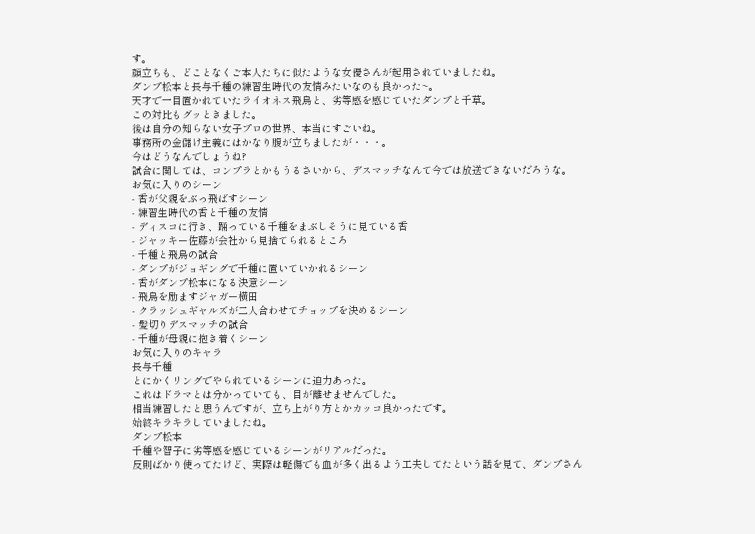す。
顔立ちも、どことなくご本人たちに似たような女優さんが起用されていましたね。
ダンプ松本と長与千種の練習生時代の友情みたいなのも良かった~。
天才で一目置かれていたライオネス飛鳥と、劣等感を感じていたダンプと千草。
この対比もグッときました。
後は自分の知らない女子プロの世界、本当にすごいね。
事務所の金儲け主義にはかなり腹が立ちましたが・・・。
今はどうなんでしょうね?
試合に関しては、コンプラとかもうるさいから、デスマッチなんて今では放送できないだろうな。
お気に入りのシーン
- 香が父親をぶっ飛ばすシーン
- 練習生時代の香と千種の友情
- ディスコに行き、踊っている千種をまぶしそうに見ている香
- ジャッキー佐藤が会社から見捨てられるところ
- 千種と飛鳥の試合
- ダンプがジョギングで千種に置いていかれるシーン
- 香がダンプ松本になる決意シーン
- 飛鳥を励ますジャガー横田
- クラッシュギャルズが二人合わせてチョップを決めるシーン
- 髪切りデスマッチの試合
- 千種が母親に抱き着くシーン
お気に入りのキャラ
長与千種
とにかくリングでやられているシーンに迫力あった。
これはドラマとは分かっていても、目が離せませんでした。
相当練習したと思うんですが、立ち上がり方とかカッコ良かったです。
始終キラキラしていましたね。
ダンプ松本
千種や智子に劣等感を感じているシーンがリアルだった。
反則ばかり使ってたけど、実際は軽傷でも血が多く出るよう工夫してたという話を見て、ダンプさん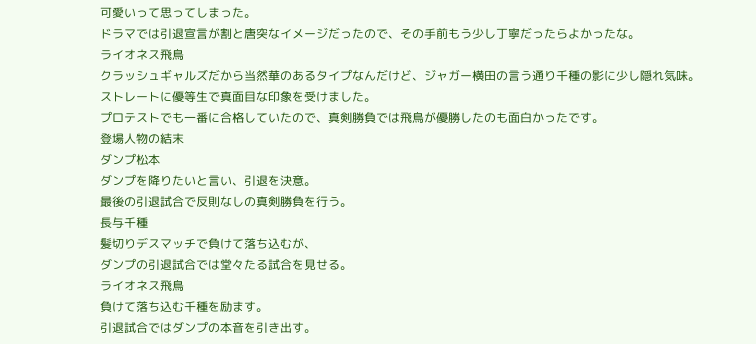可愛いって思ってしまった。
ドラマでは引退宣言が割と唐突なイメージだったので、その手前もう少し丁寧だったらよかったな。
ライオネス飛鳥
クラッシュギャルズだから当然華のあるタイプなんだけど、ジャガー横田の言う通り千種の影に少し隠れ気味。
ストレートに優等生で真面目な印象を受けました。
プロテストでも一番に合格していたので、真剣勝負では飛鳥が優勝したのも面白かったです。
登場人物の結末
ダンプ松本
ダンプを降りたいと言い、引退を決意。
最後の引退試合で反則なしの真剣勝負を行う。
長与千種
髪切りデスマッチで負けて落ち込むが、
ダンプの引退試合では堂々たる試合を見せる。
ライオネス飛鳥
負けて落ち込む千種を励ます。
引退試合ではダンプの本音を引き出す。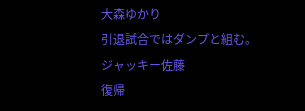大森ゆかり
引退試合ではダンプと組む。
ジャッキー佐藤
復帰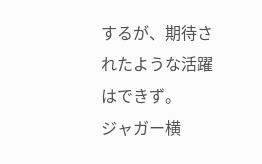するが、期待されたような活躍はできず。
ジャガー横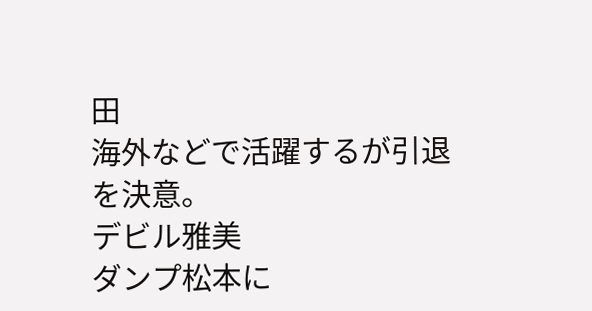田
海外などで活躍するが引退を決意。
デビル雅美
ダンプ松本に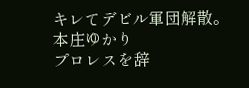キレてデビル軍団解散。
本庄ゆかり
プロレスを辞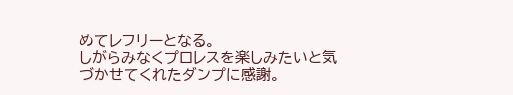めてレフリーとなる。
しがらみなくプロレスを楽しみたいと気づかせてくれたダンプに感謝。